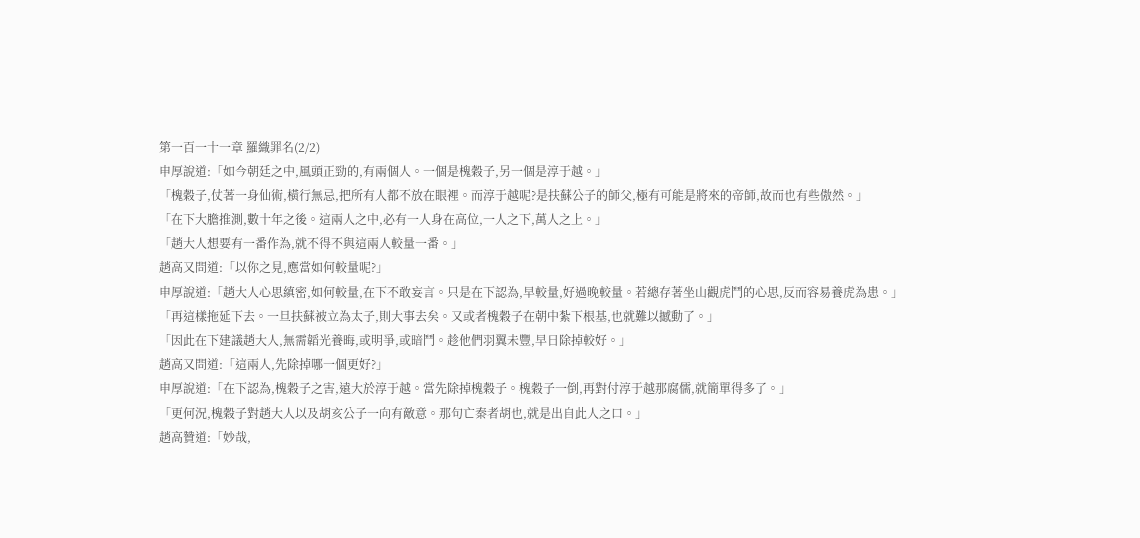第一百一十一章 羅織罪名(2/2)
申厚說道:「如今朝廷之中,風頭正勁的,有兩個人。一個是槐穀子,另一個是淳于越。」
「槐穀子,仗著一身仙術,橫行無忌,把所有人都不放在眼裡。而淳于越呢?是扶蘇公子的師父,極有可能是將來的帝師,故而也有些傲然。」
「在下大膽推測,數十年之後。這兩人之中,必有一人身在高位,一人之下,萬人之上。」
「趙大人想要有一番作為,就不得不與這兩人較量一番。」
趙高又問道:「以你之見,應當如何較量呢?」
申厚說道:「趙大人心思縝密,如何較量,在下不敢妄言。只是在下認為,早較量,好過晚較量。若總存著坐山觀虎鬥的心思,反而容易養虎為患。」
「再這樣拖延下去。一旦扶蘇被立為太子,則大事去矣。又或者槐穀子在朝中紮下根基,也就難以撼動了。」
「因此在下建議趙大人,無需韜光養晦,或明爭,或暗鬥。趁他們羽翼未豐,早日除掉較好。」
趙高又問道:「這兩人,先除掉哪一個更好?」
申厚說道:「在下認為,槐穀子之害,遠大於淳于越。當先除掉槐穀子。槐穀子一倒,再對付淳于越那腐儒,就簡單得多了。」
「更何況,槐穀子對趙大人以及胡亥公子一向有敵意。那句亡秦者胡也,就是出自此人之口。」
趙高贊道:「妙哉,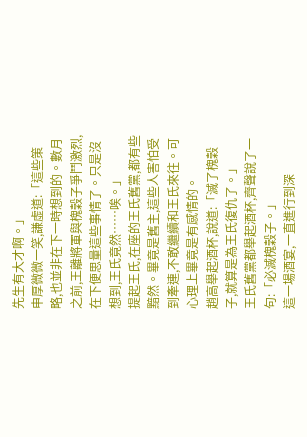先生有大才啊。」
申厚微微一笑,謙虛道:「這些策略,也並非在下一時想到的。數月之前,王離將軍與槐穀子爭鬥激烈,在下便思量這些事情了。只是沒想到,王氏竟然……唉。」
提起王氏,在座的王氏舊黨,都有些黯然。畢竟是舊主,這些人害怕受到牽連,不敢繼續和王氏來往。可心理上畢竟是有感情的。
趙高舉起酒杯,說道:「滅了槐穀子,就算是為王氏復仇了。」
王氏舊黨都舉起酒杯,齊聲說了一句:「必滅槐穀子。」
這一場酒宴,一直進行到深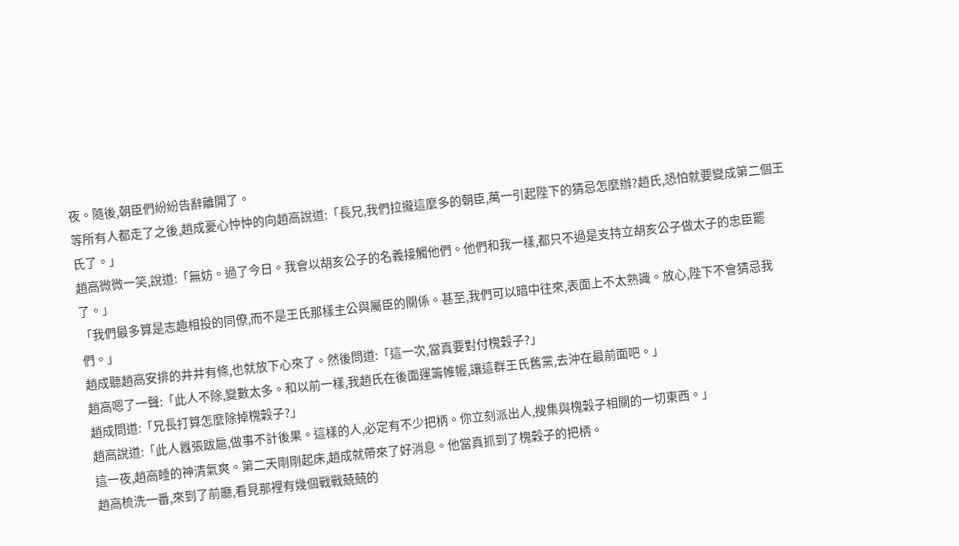夜。隨後,朝臣們紛紛告辭離開了。
等所有人都走了之後,趙成憂心忡忡的向趙高說道:「長兄,我們拉攏這麼多的朝臣,萬一引起陛下的猜忌怎麼辦?趙氏,恐怕就要變成第二個王氏了。」
趙高微微一笑,說道:「無妨。過了今日。我會以胡亥公子的名義接觸他們。他們和我一樣,都只不過是支持立胡亥公子做太子的忠臣罷了。」
「我們最多算是志趣相投的同僚,而不是王氏那樣主公與屬臣的關係。甚至,我們可以暗中往來,表面上不太熟識。放心,陛下不會猜忌我們。」
趙成聽趙高安排的井井有條,也就放下心來了。然後問道:「這一次,當真要對付槐穀子?」
趙高嗯了一聲:「此人不除,變數太多。和以前一樣,我趙氏在後面運籌帷幄,讓這群王氏舊黨,去沖在最前面吧。」
趙成問道:「兄長打算怎麼除掉槐穀子?」
趙高說道:「此人囂張跋扈,做事不計後果。這樣的人,必定有不少把柄。你立刻派出人,搜集與槐穀子相關的一切東西。」
這一夜,趙高睡的神清氣爽。第二天剛剛起床,趙成就帶來了好消息。他當真抓到了槐穀子的把柄。
趙高梳洗一番,來到了前廳,看見那裡有幾個戰戰兢兢的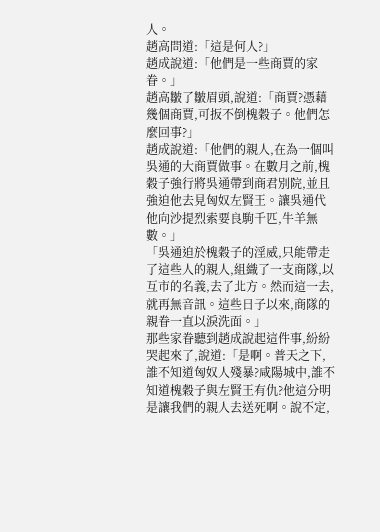人。
趙高問道:「這是何人?」
趙成說道:「他們是一些商賈的家眷。」
趙高皺了皺眉頭,說道:「商賈?憑藉幾個商賈,可扳不倒槐穀子。他們怎麼回事?」
趙成說道:「他們的親人,在為一個叫吳通的大商賈做事。在數月之前,槐穀子強行將吳通帶到商君別院,並且強迫他去見匈奴左賢王。讓吳通代他向沙提烈索要良駒千匹,牛羊無數。」
「吳通迫於槐穀子的淫威,只能帶走了這些人的親人,組織了一支商隊,以互市的名義,去了北方。然而這一去,就再無音訊。這些日子以來,商隊的親眷一直以淚洗面。」
那些家眷聽到趙成說起這件事,紛紛哭起來了,說道:「是啊。普天之下,誰不知道匈奴人殘暴?咸陽城中,誰不知道槐穀子與左賢王有仇?他這分明是讓我們的親人去送死啊。說不定,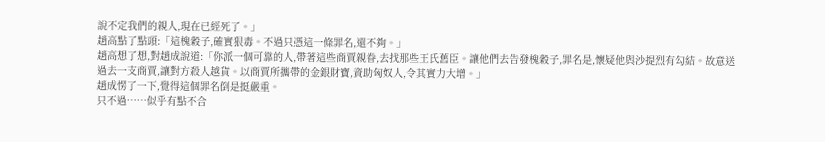說不定我們的親人,現在已經死了。」
趙高點了點頭:「這槐穀子,確實狠毒。不過只憑這一條罪名,還不夠。」
趙高想了想,對趙成說道:「你派一個可靠的人,帶著這些商賈親眷,去找那些王氏舊臣。讓他們去告發槐穀子,罪名是,懷疑他與沙提烈有勾結。故意送過去一支商賈,讓對方殺人越貨。以商賈所攜帶的金銀財寶,資助匈奴人,令其實力大增。」
趙成愣了一下,覺得這個罪名倒是挺嚴重。
只不過……似乎有點不合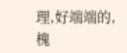理,好端端的,槐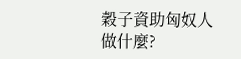穀子資助匈奴人做什麼?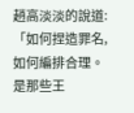趙高淡淡的說道:「如何捏造罪名,如何編排合理。是那些王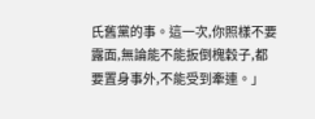氏舊黨的事。這一次,你照樣不要露面,無論能不能扳倒槐穀子,都要置身事外,不能受到牽連。」